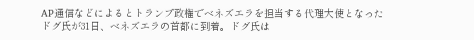AP通信などによるとトランプ政権でベネズエラを担当する代理大使となったドグ氏が31日、ベネズエラの首都に到着。ドグ氏は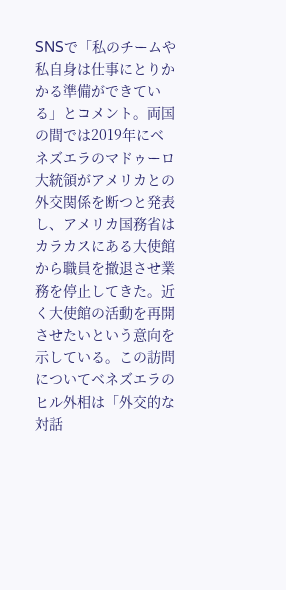SNSで「私のチームや私自身は仕事にとりかかる準備ができている」とコメント。両国の間では2019年にベネズエラのマドゥーロ大統領がアメリカとの外交関係を断つと発表し、アメリカ国務省はカラカスにある大使館から職員を撤退させ業務を停止してきた。近く大使館の活動を再開させたいという意向を示している。この訪問についてベネズエラのヒル外相は「外交的な対話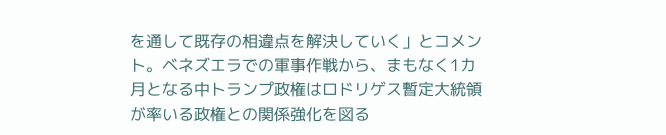を通して既存の相違点を解決していく」とコメント。ベネズエラでの軍事作戦から、まもなく1カ月となる中トランプ政権はロドリゲス暫定大統領が率いる政権との関係強化を図る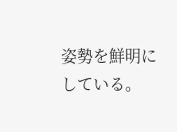姿勢を鮮明にしている。